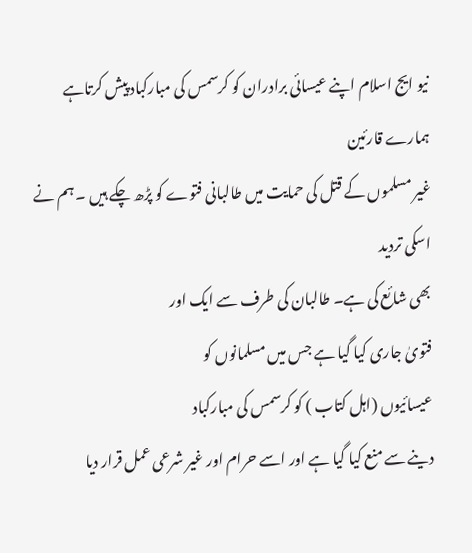نیو ایج اسلام اپنے عیسائی برادران کو کرسمس کی مبارکباد پیش کرتاہے
ہمارے قارئین
غیر مسلموں کے قتل کی حمایت میں طالبانی فتوے کو پڑھ چکے ہیں ۔ ہم نے اسکی تردید
بھی شائع کی ہے۔ طالبان کی طرف سے ایک اور
فتویٰ جاری کیا گیا ہے جس میں مسلمانوں کو
عیسائیوں (اہل کتاب ) کو کرسمس کی مبارکباد
دینے سے منع کیا گیا ہے اور اسے حرام اور غیر شرعی عمل قرار دیا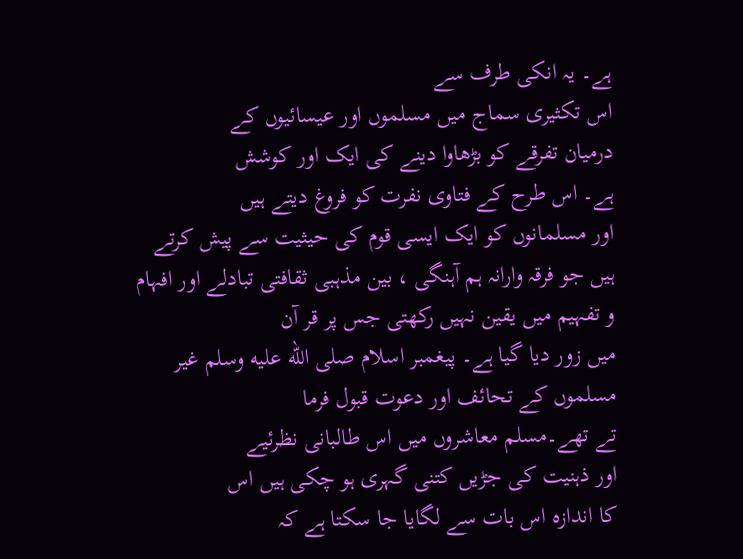ہے۔ یہ انکی طرف سے
اس تکثیری سماج میں مسلموں اور عیسائیوں کے
درمیان تفرقے کو بڑھاوا دینے کی ایک اور کوشش
ہے۔ اس طرح کے فتاوی نفرت کو فروغ دیتے ہیں
اور مسلمانوں کو ایک ایسی قوم کی حیثیت سے پیش کرتے ہیں جو فرقہ وارانہ ہم آہنگی ، بین مذہبی ثقافتی تبادلے اور افہام و تفہیم میں یقین نہیں رکھتی جس پر قر آن
میں زور دیا گیا ہے۔ پیغمبر اسلام صلى الله عليه وسلم غیر مسلموں کے تحائف اور دعوت قبول فرما
تے تھے۔مسلم معاشروں میں اس طالبانی نظرئیے
اور ذہنیت کی جڑیں کتنی گہری ہو چکی ہیں اس
کا اندازہ اس بات سے لگایا جا سکتا ہے کہ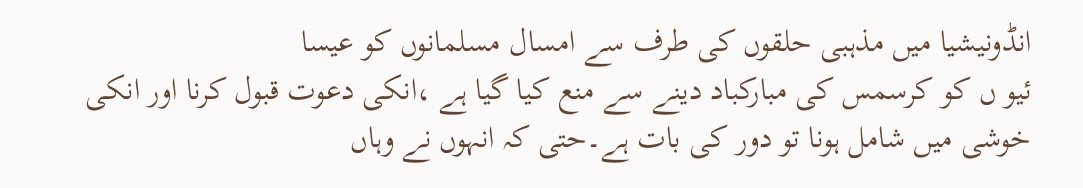انڈونیشیا میں مذہبی حلقوں کی طرف سے امسال مسلمانوں کو عیسا
ئیو ں کو کرسمس کی مبارکباد دینے سے منع کیا گیا ہے ،انکی دعوت قبول کرنا اور انکی
خوشی میں شامل ہونا تو دور کی بات ہے۔حتی کہ انہوں نے وہاں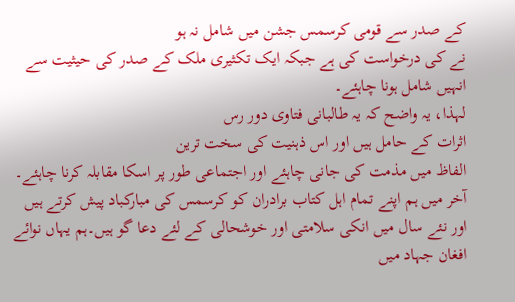کے صدر سے قومی کرسمس جشن میں شامل نہ ہو
نے کی درخواست کی ہے جبکہ ایک تکثیری ملک کے صدر کی حیثیت سے انہیں شامل ہونا چاہئے۔
لہذا، یہ واضح کہ یہ طالبانی فتاوی دور رس
اثرات کے حامل ہیں اور اس ذہنیت کی سخت ترین
الفاظ میں مذمت کی جانی چاہئے اور اجتماعی طور پر اسکا مقابلہ کرنا چاہئے۔
آخر میں ہم اپنے تمام اہل کتاب برادران کو کرسمس کی مبارکباد پیش کرتے ہیں اور نئے سال میں انکی سلامتی اور خوشحالی کے لئے دعا گو ہیں۔ہم یہاں نوائے افغان جہاد میں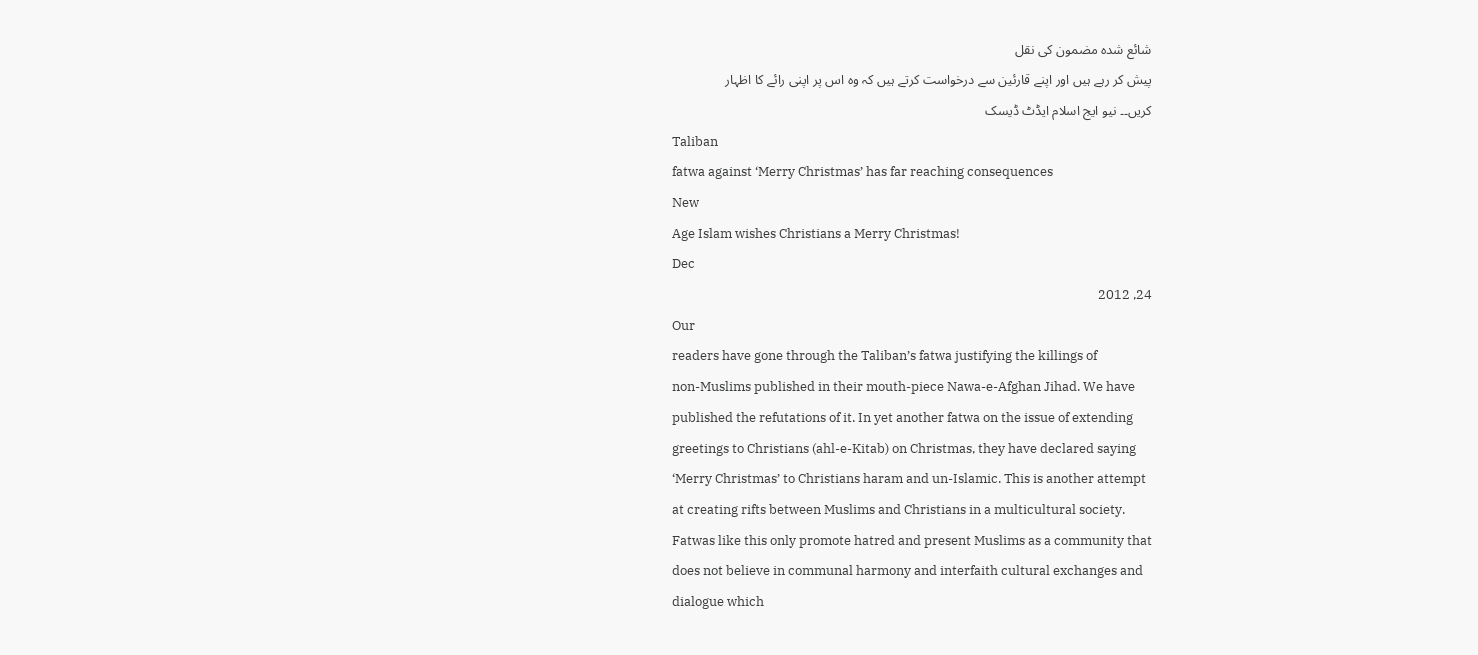شائع شدہ مضمون کی نقل
پیش کر رہے ہیں اور اپنے قارئین سے درخواست کرتے ہیں کہ وہ اس پر اپنی رائے کا اظہار
کریں۔۔ نیو ایج اسلام ایڈٹ ڈیسک
Taliban
fatwa against ‘Merry Christmas’ has far reaching consequences
New
Age Islam wishes Christians a Merry Christmas!
Dec
24, 2012
Our
readers have gone through the Taliban’s fatwa justifying the killings of
non-Muslims published in their mouth-piece Nawa-e-Afghan Jihad. We have
published the refutations of it. In yet another fatwa on the issue of extending
greetings to Christians (ahl-e-Kitab) on Christmas, they have declared saying
‘Merry Christmas’ to Christians haram and un-Islamic. This is another attempt
at creating rifts between Muslims and Christians in a multicultural society.
Fatwas like this only promote hatred and present Muslims as a community that
does not believe in communal harmony and interfaith cultural exchanges and
dialogue which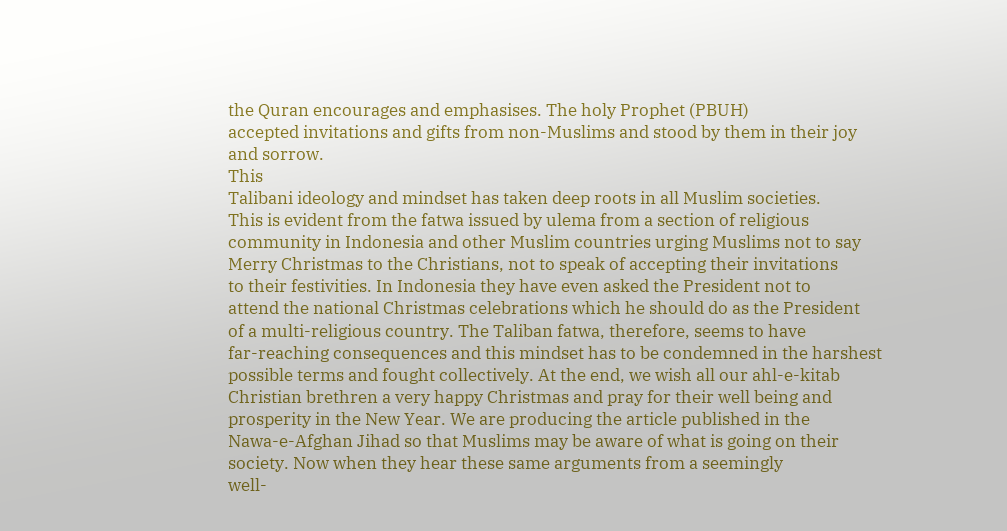the Quran encourages and emphasises. The holy Prophet (PBUH)
accepted invitations and gifts from non-Muslims and stood by them in their joy
and sorrow.
This
Talibani ideology and mindset has taken deep roots in all Muslim societies.
This is evident from the fatwa issued by ulema from a section of religious
community in Indonesia and other Muslim countries urging Muslims not to say
Merry Christmas to the Christians, not to speak of accepting their invitations
to their festivities. In Indonesia they have even asked the President not to
attend the national Christmas celebrations which he should do as the President
of a multi-religious country. The Taliban fatwa, therefore, seems to have
far-reaching consequences and this mindset has to be condemned in the harshest
possible terms and fought collectively. At the end, we wish all our ahl-e-kitab
Christian brethren a very happy Christmas and pray for their well being and
prosperity in the New Year. We are producing the article published in the
Nawa-e-Afghan Jihad so that Muslims may be aware of what is going on their
society. Now when they hear these same arguments from a seemingly
well-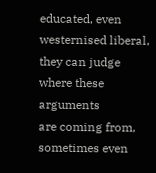educated, even westernised liberal, they can judge where these arguments
are coming from, sometimes even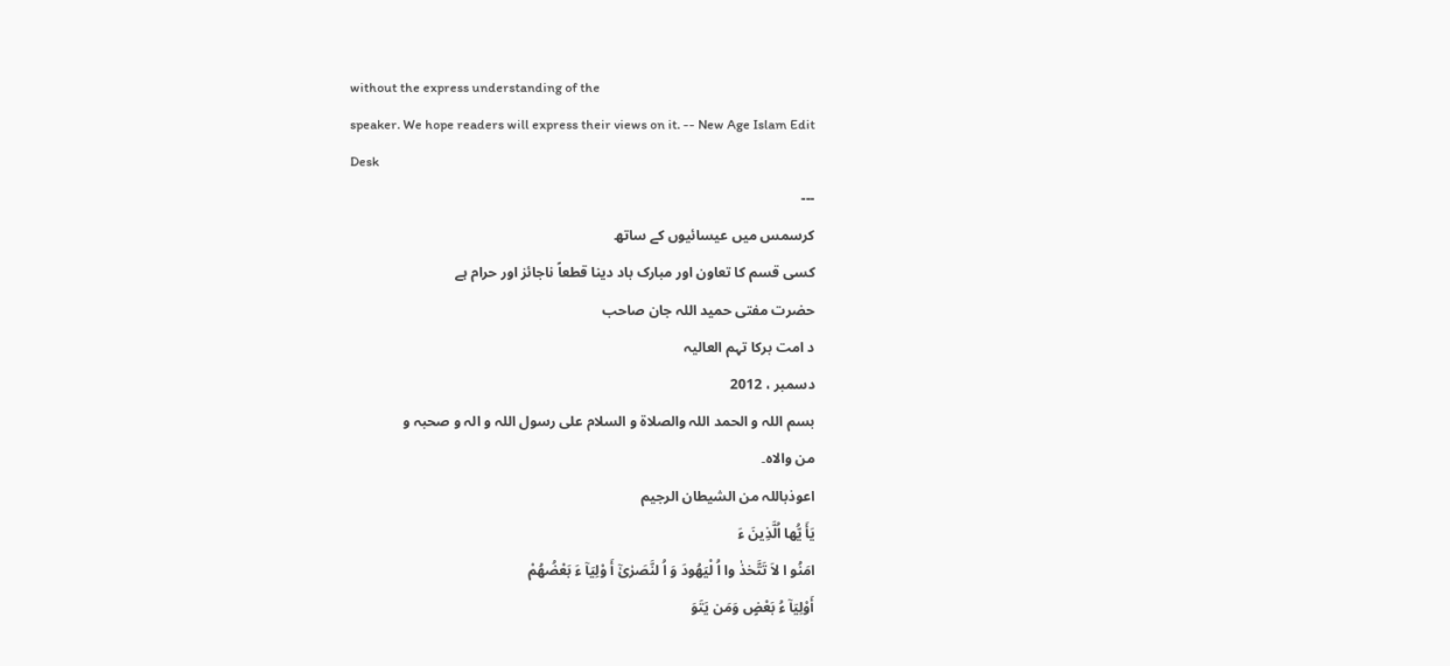without the express understanding of the
speaker. We hope readers will express their views on it. -- New Age Islam Edit
Desk
---
کرسمس میں عیسائیوں کے ساتھ
کسی قسم کا تعاون اور مبارک باد دینا قطعاً ناجائز اور حرام ہے
حضرت مفتی حمید اللہ جان صاحب
د امت برکا تہم العالیہ
دسمبر ، 2012
بسم اللہ و الحمد اللہ والصلاۃ و السلام علی رسول اللہ و الہ و صحبہ و
من والاہ۔
اعوذباللہ من الشیطان الرجیم
یَأَ یُّھا اُلَّذِینَ ءَ
امَنُو ا لاَ تَتَّخذٰ وا اُ لْیَھُودَ وَ اُ لنَّصَرٰیٰٓ أَ وْلِیَآ ءَ بَعْضُھُمْ
أَوْلِیَآ ءُ بَعْضٍ وَمَن یَتَوَ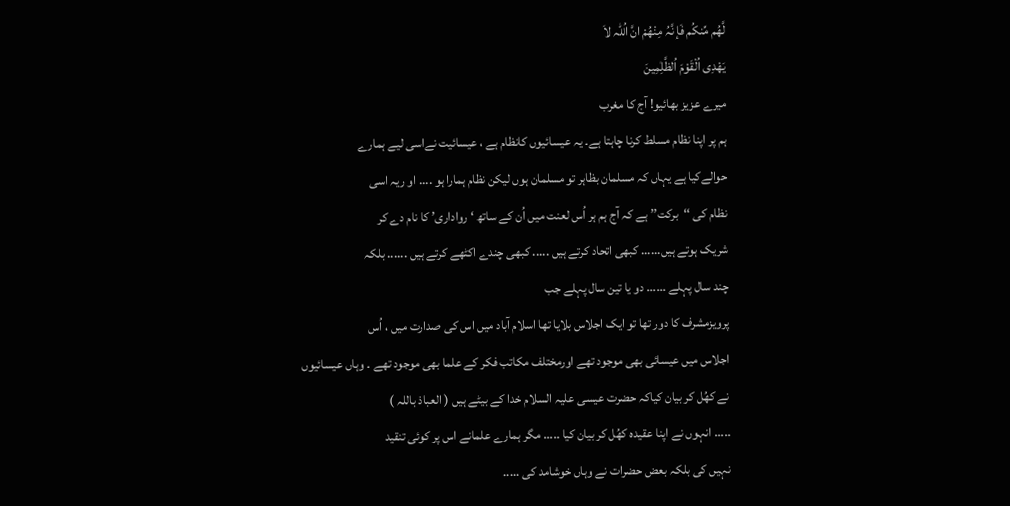لَّھُم مِّنکُم فَإ نَّہُ مِنْھُمْ انَّ اُللہ لاَ
یَھْدِی اُلْقَوْمَ اُلظَّلِٰمِینَ
میرے عزیز بھائیو! آج کا مغرب
ہم پر اپنا نظام مسلط کرنا چاہتا ہے۔ یہ عیسائیوں کانظام ہے ، عیسائیت نےاسی لیے ہمارے
حوالےکیا ہے یہاں کہ مسلمان بظاہر تو مسلمان ہوں لیکن نظام ہمارا ہو .... او ریہ اسی
نظام کی ‘‘برکت’’ ہے کہ آج ہم ہر اُس لعنت میں اُن کے ساتھ ‘ رواداری’ کا نام دے کر
شریک ہوتے ہیں...... کبھی اتحاد کرتے ہیں ..... کبھی چندے اکٹھے کرتے ہیں ...... بلکہ
چند سال پہلے ...... دو یا تین سال پہلے جب
پرویزمشرف کا دور تھا تو ایک اجلاس بلایا تھا اسلام آباد میں اس کی صدارت میں ، اُس
اجلاس میں عیسائی بھی موجود تھے اورمختلف مکاتب فکر کے علما بھی موجود تھے ۔ وہاں عیسائیوں
نے کھُل کر بیان کیاکہ حضرت عیسی علیہ السلام خدا کے بیٹے ہیں ( العباذ باللہ )
..... انہوں نے اپنا عقیدہ کھُل کر بیان کیا ..... مگر ہمارے علمانے اس پر کوئی تنقید
نہیں کی بلکہ بعض حضرات نے وہاں خوشامد کی .....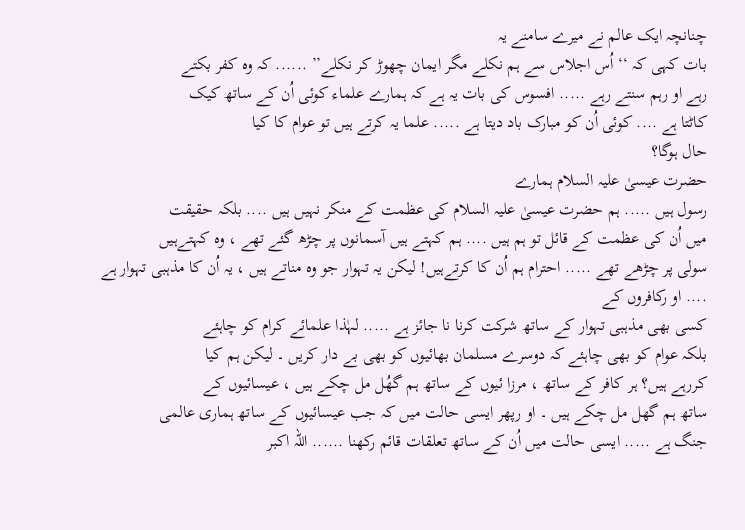چنانچہ ایک عالم نے میرے سامنے یہ
بات کہی کہ ‘‘ اُس اجلاس سے ہم نکلے مگر ایمان چھوڑ کر نکلے’’ ...... کہ وہ کفر بکتے
رہے او رہم سنتے رہے ..... افسوس کی بات یہ ہے کہ ہمارے علماء کوئی اُن کے ساتھ کیک
کاٹتا ہے .... کوئی اُن کو مبارک باد دیتا ہے ..... علما یہ کرتے ہیں تو عوام کا کیا
حال ہوگا؟
حضرت عیسیٰ علیہ السلام ہمارے
رسول ہیں ..... ہم حضرت عیسیٰ علیہ السلام کی عظمت کے منکر نہیں ہیں .... بلکہ حقیقت
میں اُن کی عظمت کے قائل تو ہم ہیں .... ہم کہتے ہیں آسمانوں پر چڑھ گئے تھے ، وہ کہتےہیں
سولی پر چڑھے تھے ..... احترام ہم اُن کا کرتےہیں! لیکن یہ تہوار جو وہ مناتے ہیں ، یہ اُن کا مذہبی تہوار ہے .... او رکافروں کے
کسی بھی مذہبی تہوار کے ساتھ شرکت کرنا نا جائز ہے ..... لہٰذا علمائے کرام کو چاہئے
بلکہ عوام کو بھی چاہئے کہ دوسرے مسلمان بھائیوں کو بھی بے دار کریں ۔ لیکن ہم کیا
کررہے ہیں؟ ہر کافر کے ساتھ ، مرزا ئیوں کے ساتھ ہم گھُل مل چکے ہیں ، عیسائیوں کے
ساتھ ہم گھل مل چکے ہیں ۔ او رپھر ایسی حالت میں کہ جب عیسائیوں کے ساتھ ہماری عالمی
جنگ ہے ..... ایسی حالت میں اُن کے ساتھ تعلقات قائم رکھنا ...... اللہ اکبر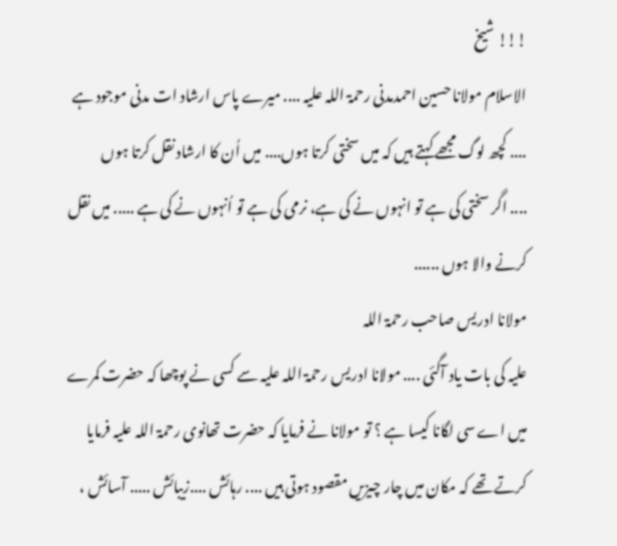!!! شیخ
الاسلام مولانا حسین احمدمدنی رحمۃ اللہ علیہ .... میرے پاس ارشاد ات مدنی موجود ہے
.... کچھ لوگ مجھے کہتے ہیں کہ میں سختی کرتا ہوں.... میں اُن کا ارشاد نقل کرتا ہوں
.... اگر سختی کی ہے تو انہوں نے کی ہے، نرمی کی ہے تو اُنہوں نے کی ہے ..... میں نقل
کرنے والا ہوں ......
مولانا ادریس صاحب رحمۃ اللہ
علیہ کی بات یاد آگئی .... مولانا ادریس رحمۃ اللہ علیہ سے کسی نے پوچھا کہ حضرت کمرے
میں اے سی لگانا کیسا ہے ؟ تو مولانا نے فرمایا کہ حضرت تھانوی رحمۃ اللہ علیہ فرمایا
کرتے تھے کہ مکان میں چار چیزیں مقصود ہوتی ہیں .... رہائش ....زیبائش ..... آسائش ،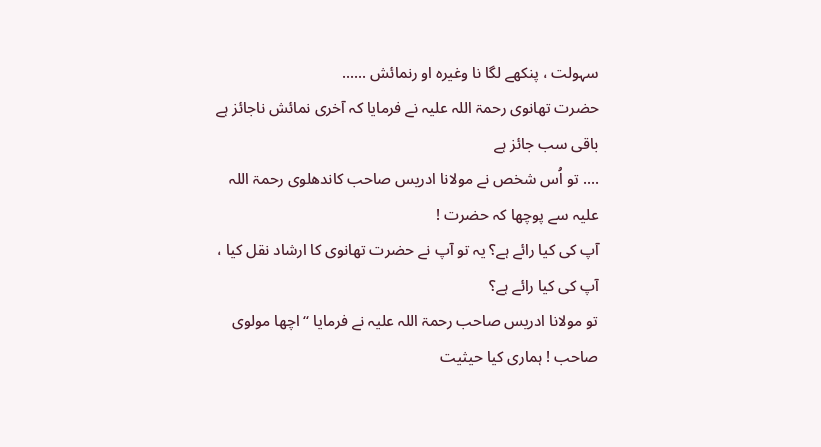سہولت ، پنکھے لگا نا وغیرہ او رنمائش ......
حضرت تھانوی رحمۃ اللہ علیہ نے فرمایا کہ آخری نمائش ناجائز ہے باقی سب جائز ہے
.... تو اُس شخص نے مولانا ادریس صاحب کاندھلوی رحمۃ اللہ علیہ سے پوچھا کہ حضرت !
آپ کی کیا رائے ہے؟ یہ تو آپ نے حضرت تھانوی کا ارشاد نقل کیا ، آپ کی کیا رائے ہے؟
تو مولانا ادریس صاحب رحمۃ اللہ علیہ نے فرمایا ‘‘ اچھا مولوی صاحب ! ہماری کیا حیثیت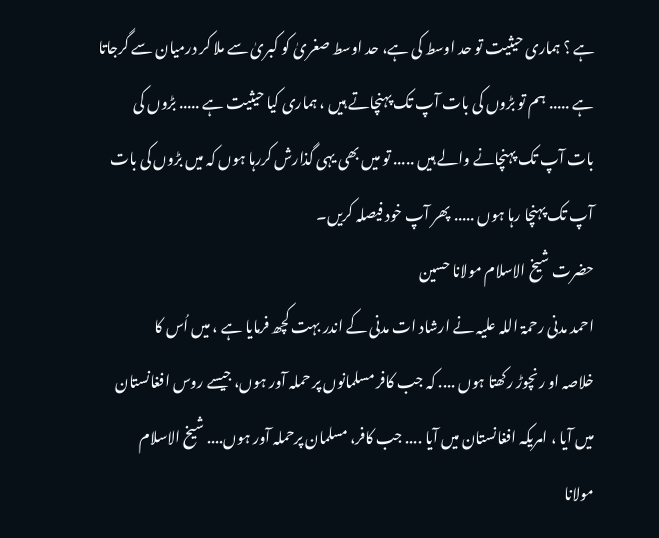ہے ؟ ہماری حیثیت تو حد اوسط کی ہے، حد اوسط صغریٰ کو کبریٰ سے ملا کر درمیان سے گرجاتا
ہے ..... ہم تو بڑوں کی بات آپ تک پہنچاتے ہیں ، ہماری کیا حیثیت ہے ..... بڑوں کی
بات آپ تک پہنچانے والے ہیں ..... تو میں بھی یہی گذارش کررہا ہوں کہ میں بڑوں کی بات
آپ تک پہنچا رہا ہوں ..... پھر آپ خود فیصلہ کریں۔
حضرت شیخ الاسلام مولانا حسین
احمد مدنی رحمۃ اللہ علیہ نے ارشاد ات مدنی کے اندر بہت کچھ فرمایا ہے ، میں اُس کا
خلاصہ او رنچوڑ رکھتا ہوں .... کہ جب کافر مسلمانوں پر حملہ آور ہوں، جیسے روس افغانستان
میں آیا ، امریکہ افغانستان میں آیا .... جب کافر، مسلمان پرحملہ آور ہوں.... شیخ الاسلام
مولانا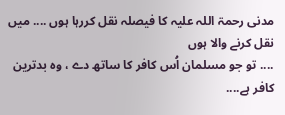مدنی رحمۃ اللہ علیہ کا فیصلہ نقل کررہا ہوں .... میں نقل کرنے والا ہوں
.... تو جو مسلمان اُس کافر کا ساتھ دے ، وہ بدترین کافر ہے....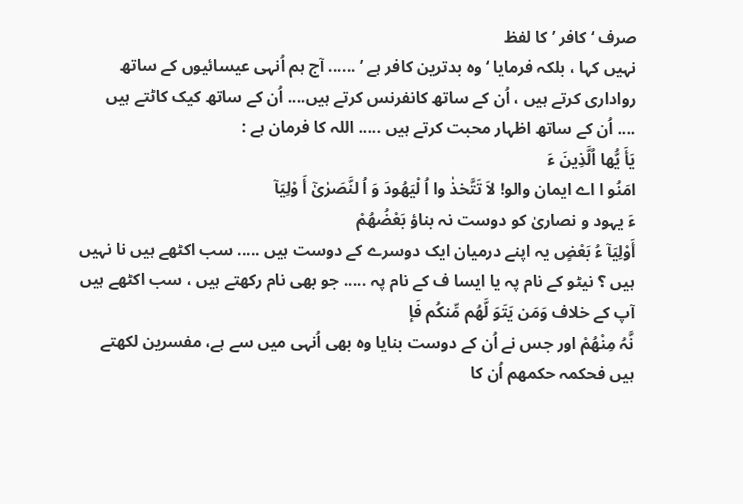صرف ‘ کافر ’ کا لفظ
نہیں کہا ، بلکہ فرمایا ‘ وہ بدترین کافر ہے ’ ...... آج ہم اُنہی عیسائیوں کے ساتھ
رواداری کرتے ہیں ، اُن کے ساتھ کانفرنس کرتے ہیں.... اُن کے ساتھ کیک کاٹتے ہیں
.... اُن کے ساتھ اظہار محبت کرتے ہیں ..... اللہ کا فرمان ہے :
یَأَ یُّھا اُلَّذِینَ ءَ
امَنُو ا اے ایمان والو! لاَ تَتَّخذٰ وا اُ لْیَھُودَ وَ اُ لنَّصَرٰیٰٓ أَ وْلِیَآ
ءَ یہود و نصاریٰ کو دوست نہ بناؤ بَعْضُھُمْ
أَوْلِیَآ ءُ بَعْضٍ یہ اپنے درمیان ایک دوسرے کے دوست ہیں ..... سب اکٹھے ہیں نا نہیں
ہیں ؟ نیٹو کے نام پہ یا ایسا ف کے نام پہ ..... جو بھی نام رکھتے ہیں ، سب اکٹھے ہیں
آپ کے خلاف وَمَن یَتَوَ لَّھُم مِّنکُم فَإ
نَّہُ مِنْھُمْ اور جس نے اُن کے دوست بنایا وہ بھی اُنہی میں سے ہے، مفسرین لکھتے
ہیں فحکمہ حکمھم اُن کا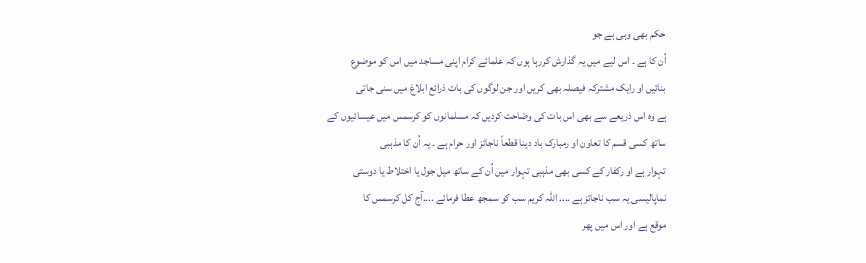حکم بھی وہی ہے جو
اُن کا ہے ۔ اس لیے میں یہ گذارش کررہا ہوں کہ علمائے کرام اپنی مساجد میں اس کو موضوع
بنائیں او رایک مشترکہ فیصلہ بھی کریں اور جن لوگوں کی بات ذرائع ابلاغ میں سنی جاتی
ہے وہ اس ذریعے سے بھی اس بات کی وضاحت کردیں کہ مسلمانوں کو کرسمس میں عیسائیوں کے
ساتھ کسی قسم کا تعاون او رمبارک باد دینا قطعاً ناجائز اور حرام ہے ۔ یہ اُن کا مذہبی
تہوار ہے او رکفار کے کسی بھی مذہبی تہوار میں اُن کے ساتھ میل جول یا اختلاط یا دوستی
نماپالیسی یہ سب ناجائز ہے .... اللہ کریم سب کو سمجھ عطا فرمائے ....آج کل کرسمس کا
موقع ہے اور اس میں پھر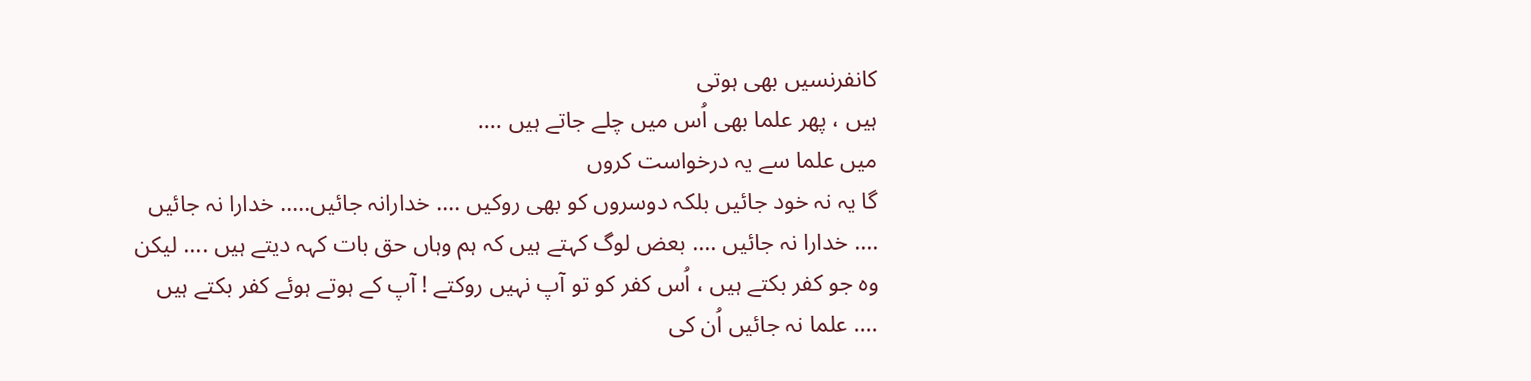کانفرنسیں بھی ہوتی
ہیں ، پھر علما بھی اُس میں چلے جاتے ہیں ....
میں علما سے یہ درخواست کروں
گا یہ نہ خود جائیں بلکہ دوسروں کو بھی روکیں .... خدارانہ جائیں..... خدارا نہ جائیں
.... خدارا نہ جائیں .... بعض لوگ کہتے ہیں کہ ہم وہاں حق بات کہہ دیتے ہیں .... لیکن
وہ جو کفر بکتے ہیں ، اُس کفر کو تو آپ نہیں روکتے ! آپ کے ہوتے ہوئے کفر بکتے ہیں
.... علما نہ جائیں اُن کی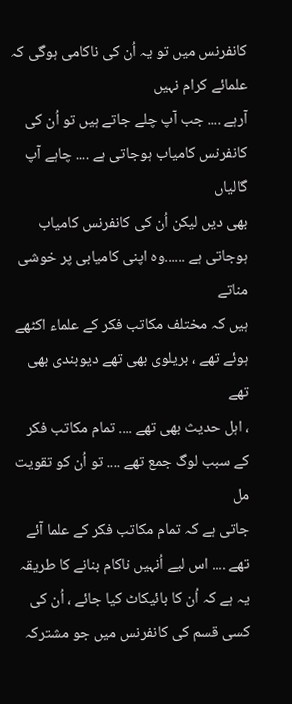کانفرنس میں تو یہ اُن کی ناکامی ہوگی کہ علمائے کرام نہیں
آرہے .... جب آپ چلے جاتے ہیں تو اُن کی کانفرنس کامیاب ہوجاتی ہے .... چاہے آپ گالیاں
بھی دیں لیکن اُن کی کانفرنس کامیاب ہوجاتی ہے ......وہ اپنی کامیابی پر خوشی مناتے
ہیں کہ مختلف مکاتب فکر کے علماء اکٹھے ہوئے تھے ، بریلوی بھی تھے دیوبندی بھی تھے
، اہل حدیث بھی تھے .... تمام مکاتب فکر کے سبب لوگ جمع تھے .... تو اُن کو تقویت مل
جاتی ہے کہ تمام مکاتب فکر کے علما آئے تھے .... اس لیے اُنہیں ناکام بنانے کا طریقہ
یہ ہے کہ اُن کا بائیکاٹ کیا جائے ، اُن کی کسی قسم کی کانفرنس میں جو مشترکہ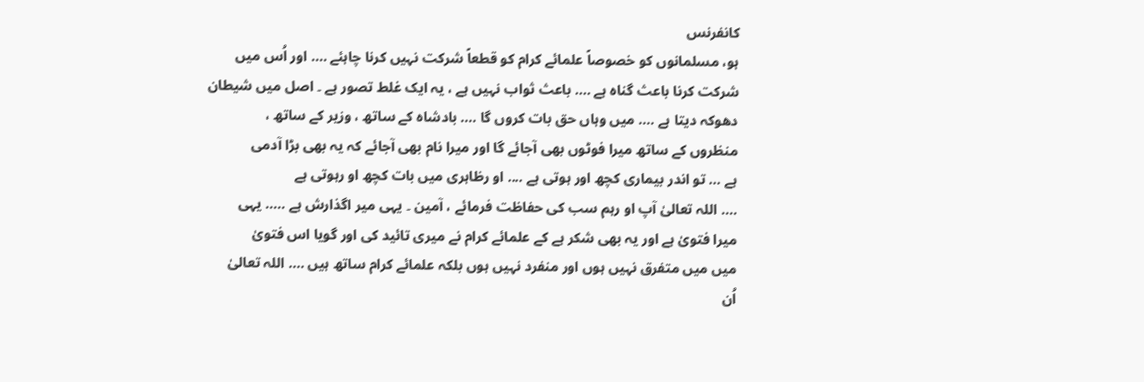کانفرنس
ہو، مسلمانوں کو خصوصاً علمائے کرام کو قطعاً شرکت نہیں کرنا چاہئے .... اور اُس میں
شرکت کرنا باعث گناہ ہے .... باعث ثواب نہیں ہے ، یہ ایک غلط تصور ہے ۔ اصل میں شیطان
دھوکہ دیتا ہے .... میں وہاں حق بات کروں گا .... بادشاہ کے ساتھ ، وزیر کے ساتھ ،
منظروں کے ساتھ میرا فوٹوں بھی آجائے گا اور میرا نام بھی آجائے کہ یہ بھی بڑا آدمی
ہے ... تو اندر بیماری کچھ اور ہوتی ہے .... او رظاہری میں بات کچھ او رہوتی ہے
.... اللہ تعالیٰ آپ او رہم سب کی حفاظت فرمائے ، آمین ۔ یہی میر اگذارش ہے ..... یہی
میرا فتویٰ ہے اور یہ بھی شکر ہے کے علمائے کرام نے میری تائید کی اور گویا اس فتویٰ
میں میں متفرق نہیں ہوں اور منفرد نہیں ہوں بلکہ علمائے کرام ساتھ ہیں .... اللہ تعالیٰ
اُن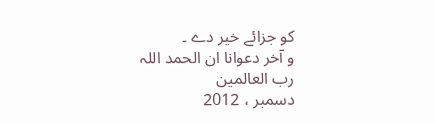کو جزائے خیر دے ۔
و آخر دعوانا ان الحمد اللہ
رب العالمین
دسمبر ، 2012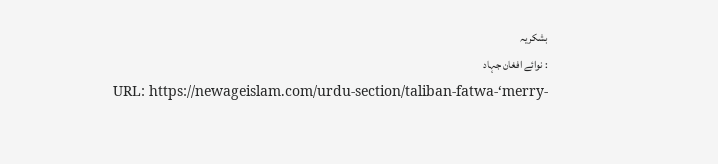بشکریہ
: نوائے افغان جہاد
URL: https://newageislam.com/urdu-section/taliban-fatwa-‘merry-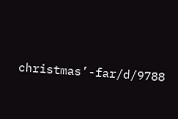christmas’-far/d/9788